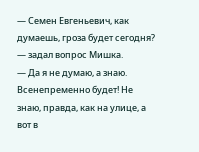— Семен Евгеньевич, как думаешь, гроза будет сегодня? — задал вопрос Мишка.
— Да я не думаю, а знаю. Всенепременно будет! Не знаю, правда, как на улице, а вот в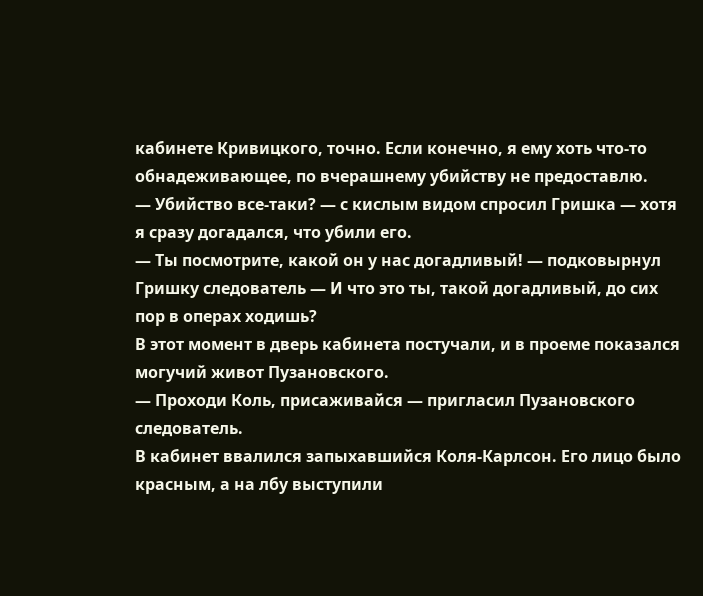кабинете Кривицкого, точно. Если конечно, я ему хоть что-то обнадеживающее, по вчерашнему убийству не предоставлю.
— Убийство все-таки? — с кислым видом спросил Гришка — хотя я сразу догадался, что убили его.
— Ты посмотрите, какой он у нас догадливый! — подковырнул Гришку следователь — И что это ты, такой догадливый, до сих пор в операх ходишь?
В этот момент в дверь кабинета постучали, и в проеме показался могучий живот Пузановского.
— Проходи Коль, присаживайся — пригласил Пузановского следователь.
В кабинет ввалился запыхавшийся Коля-Карлсон. Его лицо было красным, а на лбу выступили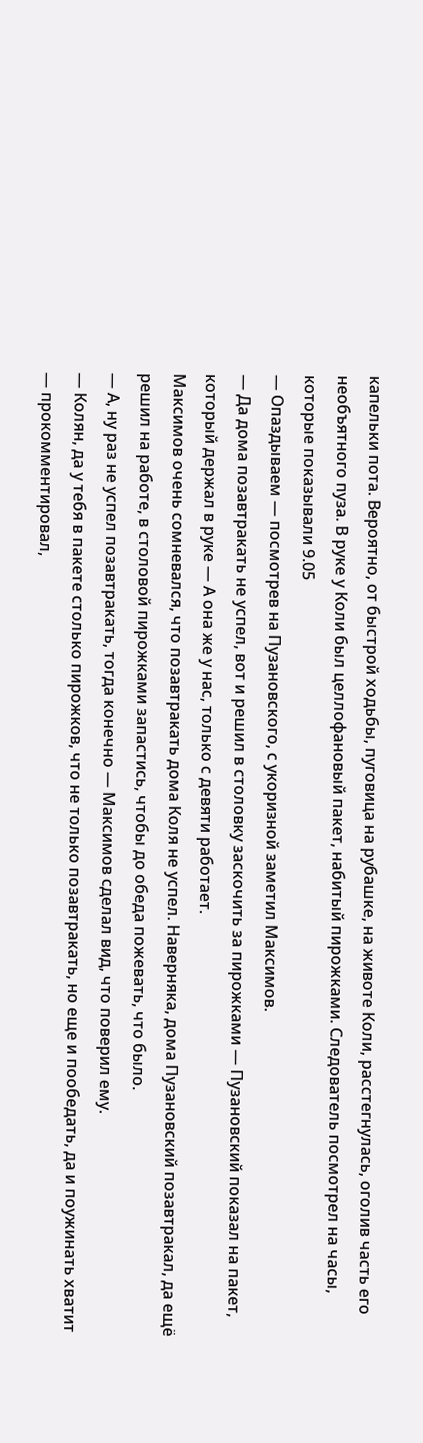капельки пота. Вероятно, от быстрой ходьбы, пуговица на рубашке, на животе Коли, расстегнулась, оголив часть его необъятного пуза. В руке у Коли был целлофановый пакет, набитый пирожками. Следователь посмотрел на часы, которые показывали 9.05
— Опаздываем — посмотрев на Пузановского, с укоризной заметил Максимов.
— Да дома позавтракать не успел, вот и решил в столовку заскочить за пирожками — Пузановский показал на пакет, который держал в руке — А она же у нас, только с девяти работает.
Максимов очень сомневался, что позавтракать дома Коля не успел. Наверняка, дома Пузановский позавтракал, да ещё решил на работе, в столовой пирожками запастись, чтобы до обеда пожевать, что было.
— А, ну раз не успел позавтракать, тогда конечно — Максимов сделал вид, что поверил ему.
— Колян, да у тебя в пакете столько пирожков, что не только позавтракать, но еще и пообедать, да и поужинать хватит — прокомментировал,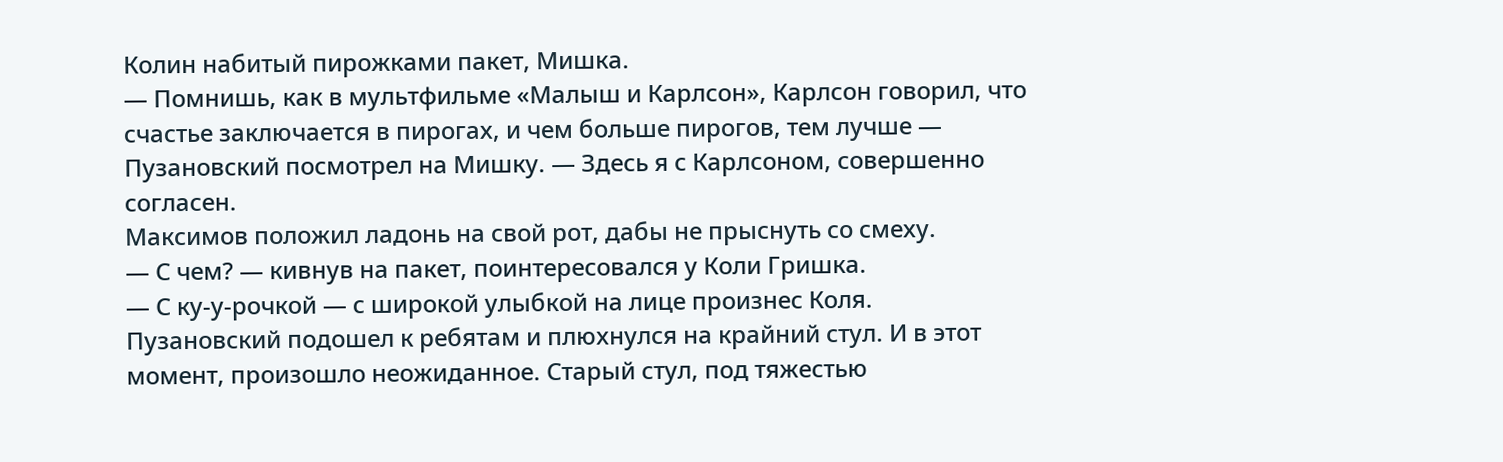Колин набитый пирожками пакет, Мишка.
— Помнишь, как в мультфильме «Малыш и Карлсон», Карлсон говорил, что счастье заключается в пирогах, и чем больше пирогов, тем лучше — Пузановский посмотрел на Мишку. — Здесь я с Карлсоном, совершенно согласен.
Максимов положил ладонь на свой рот, дабы не прыснуть со смеху.
— С чем? — кивнув на пакет, поинтересовался у Коли Гришка.
— С ку-у-рочкой — с широкой улыбкой на лице произнес Коля.
Пузановский подошел к ребятам и плюхнулся на крайний стул. И в этот момент, произошло неожиданное. Старый стул, под тяжестью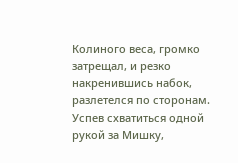Колиного веса, громко затрещал, и резко накренившись набок, разлетелся по сторонам. Успев схватиться одной рукой за Мишку,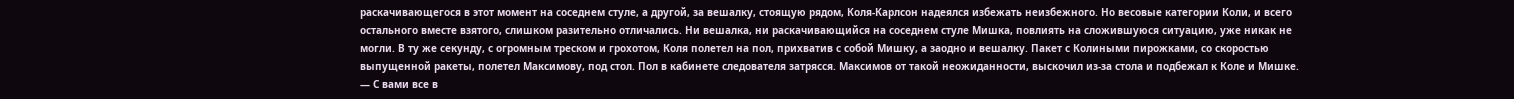раскачивающегося в этот момент на соседнем стуле, а другой, за вешалку, стоящую рядом, Коля-Карлсон надеялся избежать неизбежного. Но весовые категории Коли, и всего остального вместе взятого, слишком разительно отличались. Ни вешалка, ни раскачивающийся на соседнем стуле Мишка, повлиять на сложившуюся ситуацию, уже никак не могли. В ту же секунду, с огромным треском и грохотом, Коля полетел на пол, прихватив с собой Мишку, а заодно и вешалку. Пакет с Колиными пирожками, со скоростью выпущенной ракеты, полетел Максимову, под стол. Пол в кабинете следователя затрясся. Максимов от такой неожиданности, выскочил из-за стола и подбежал к Коле и Мишке.
— С вами все в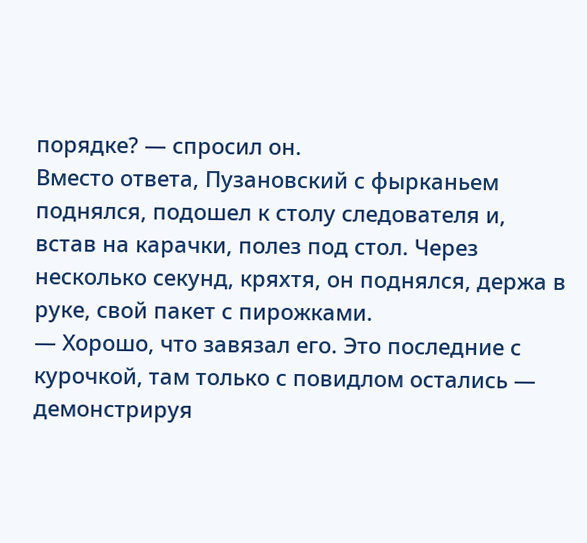порядке? — спросил он.
Вместо ответа, Пузановский с фырканьем поднялся, подошел к столу следователя и, встав на карачки, полез под стол. Через несколько секунд, кряхтя, он поднялся, держа в руке, свой пакет с пирожками.
— Хорошо, что завязал его. Это последние с курочкой, там только с повидлом остались — демонстрируя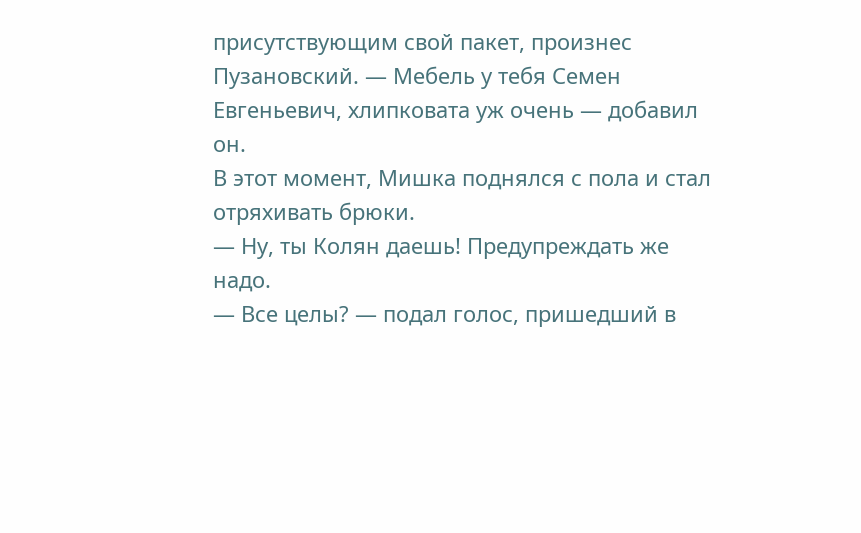присутствующим свой пакет, произнес Пузановский. — Мебель у тебя Семен Евгеньевич, хлипковата уж очень — добавил он.
В этот момент, Мишка поднялся с пола и стал отряхивать брюки.
— Ну, ты Колян даешь! Предупреждать же надо.
— Все целы? — подал голос, пришедший в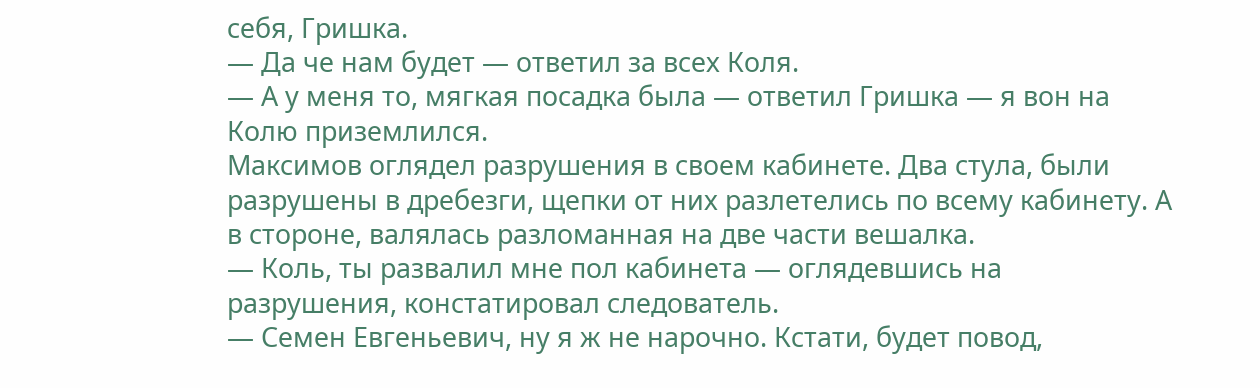себя, Гришка.
— Да че нам будет — ответил за всех Коля.
— А у меня то, мягкая посадка была — ответил Гришка — я вон на Колю приземлился.
Максимов оглядел разрушения в своем кабинете. Два стула, были разрушены в дребезги, щепки от них разлетелись по всему кабинету. А в стороне, валялась разломанная на две части вешалка.
— Коль, ты развалил мне пол кабинета — оглядевшись на разрушения, констатировал следователь.
— Семен Евгеньевич, ну я ж не нарочно. Кстати, будет повод,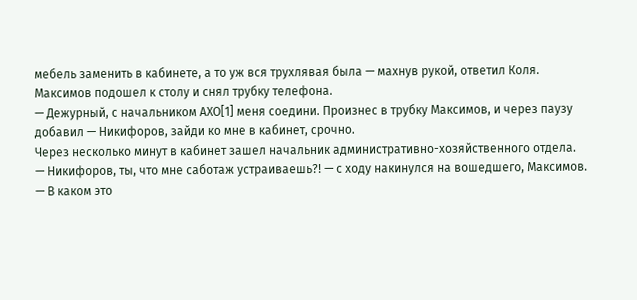мебель заменить в кабинете, а то уж вся трухлявая была — махнув рукой, ответил Коля.
Максимов подошел к столу и снял трубку телефона.
— Дежурный, с начальником АХО[1] меня соедини. Произнес в трубку Максимов, и через паузу добавил — Никифоров, зайди ко мне в кабинет, срочно.
Через несколько минут в кабинет зашел начальник административно-хозяйственного отдела.
— Никифоров, ты, что мне саботаж устраиваешь?! — с ходу накинулся на вошедшего, Максимов.
— В каком это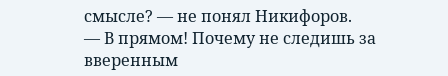смысле? — не понял Никифоров.
— В прямом! Почему не следишь за вверенным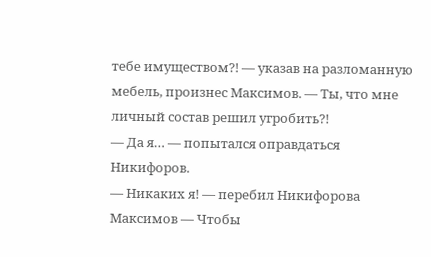тебе имуществом?! — указав на разломанную мебель, произнес Максимов. — Ты, что мне личный состав решил угробить?!
— Да я… — попытался оправдаться Никифоров.
— Никаких я! — перебил Никифорова Максимов — Чтобы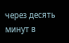через десять минут в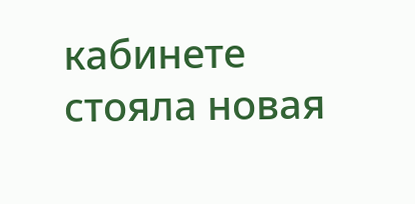кабинете стояла новая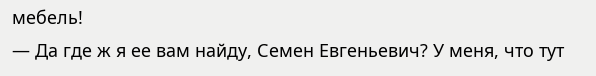мебель!
— Да где ж я ее вам найду, Семен Евгеньевич? У меня, что тут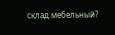склад мебельный?